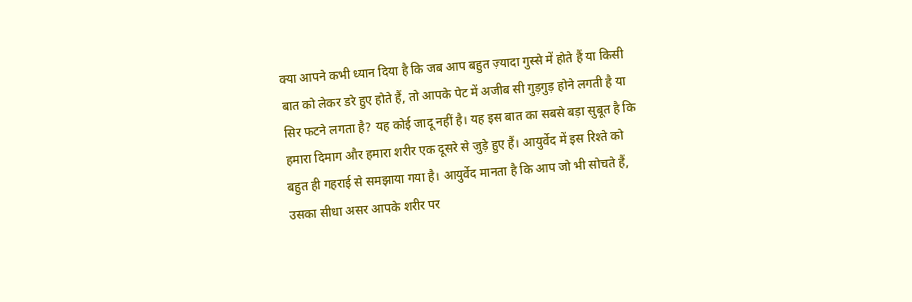क्या आपने कभी ध्यान दिया है कि जब आप बहुत ज़्यादा गुस्से में होते हैं या किसी बात को लेकर डरे हुए होते हैं, तो आपके पेट में अजीब सी गुड़गुड़ होने लगती है या सिर फटने लगता है? यह कोई जादू नहीं है। यह इस बात का सबसे बड़ा सुबूत है कि हमारा दिमाग और हमारा शरीर एक दूसरे से जुड़े हुए हैं। आयुर्वेद में इस रिश्ते को बहुत ही गहराई से समझाया गया है। आयुर्वेद मानता है कि आप जो भी सोचते हैं, उसका सीधा असर आपके शरीर पर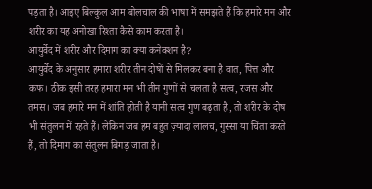पड़ता है। आइए बिल्कुल आम बोलचाल की भाषा में समझते हैं कि हमारे मन और शरीर का यह अनोखा रिश्ता कैसे काम करता है।
आयुर्वेद में शरीर और दिमाग का क्या कनेक्शन है?
आयुर्वेद के अनुसार हमारा शरीर तीन दोषों से मिलकर बना है वात, पित्त और कफ। ठीक इसी तरह हमारा मन भी तीन गुणों से चलता है सत्व, रजस और तमस। जब हमारे मन में शांति होती है यानी सत्व गुण बढ़ता है, तो शरीर के दोष भी संतुलन में रहते हैं। लेकिन जब हम बहुत ज़्यादा लालच, गुस्सा या चिंता करते हैं, तो दिमाग का संतुलन बिगड़ जाता है।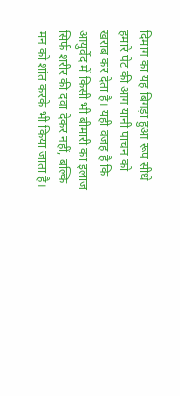दिमाग का यह बिगड़ा हुआ रूप सीधे हमारे पेट की आग यानी पाचन को खराब कर देता है। यही वजह है कि आयुर्वेद में किसी भी बीमारी का इलाज सिर्फ शरीर की दवा देकर नहीं, बल्कि मन को शांत करके भी किया जाता है।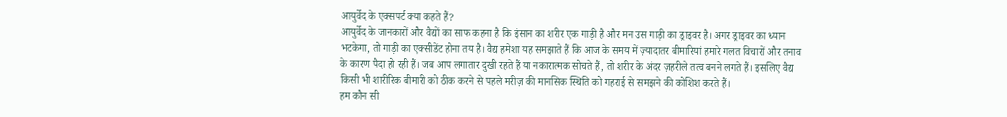आयुर्वेद के एक्सपर्ट क्या कहते हैं?
आयुर्वेद के जानकारों और वैद्यों का साफ कहना है कि इंसान का शरीर एक गाड़ी है और मन उस गाड़ी का ड्राइवर है। अगर ड्राइवर का ध्यान भटकेगा, तो गाड़ी का एक्सीडेंट होना तय है। वैद्य हमेशा यह समझाते हैं कि आज के समय में ज़्यादातर बीमारियां हमारे गलत विचारों और तनाव के कारण पैदा हो रही हैं। जब आप लगातार दुखी रहते हैं या नकारात्मक सोचते हैं, तो शरीर के अंदर ज़हरीले तत्व बनने लगते हैं। इसलिए वैद्य किसी भी शारीरिक बीमारी को ठीक करने से पहले मरीज़ की मानसिक स्थिति को गहराई से समझने की कोशिश करते हैं।
हम कौन सी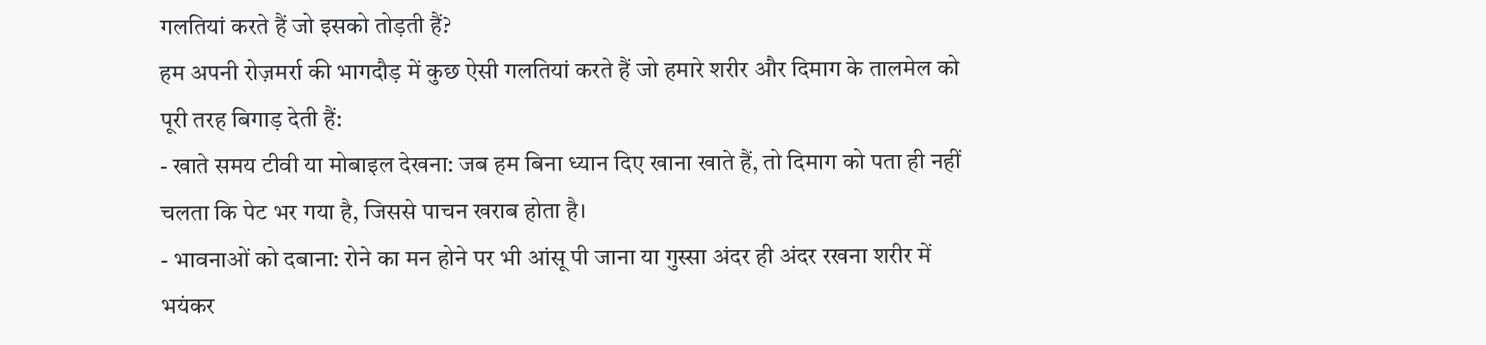गलतियां करते हैं जो इसको तोड़ती हैं?
हम अपनी रोज़मर्रा की भागदौड़ में कुछ ऐसी गलतियां करते हैं जो हमारे शरीर और दिमाग के तालमेल को पूरी तरह बिगाड़ देती हैं:
- खाते समय टीवी या मोबाइल देखना: जब हम बिना ध्यान दिए खाना खाते हैं, तो दिमाग को पता ही नहीं चलता कि पेट भर गया है, जिससे पाचन खराब होता है।
- भावनाओं को दबाना: रोने का मन होने पर भी आंसू पी जाना या गुस्सा अंदर ही अंदर रखना शरीर में भयंकर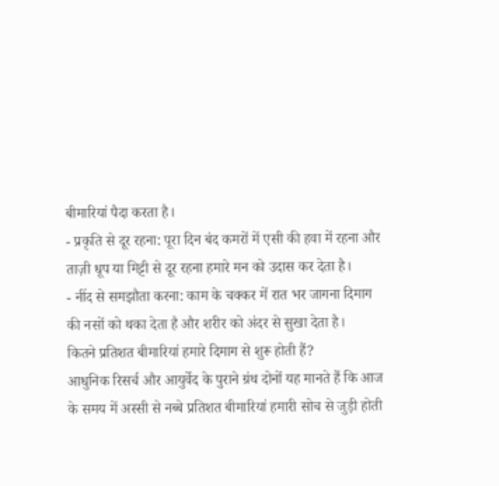बीमारियां पैदा करता है।
- प्रकृति से दूर रहना: पूरा दिन बंद कमरों में एसी की हवा में रहना और ताज़ी धूप या मिट्टी से दूर रहना हमारे मन को उदास कर देता है।
- नींद से समझौता करना: काम के चक्कर में रात भर जागना दिमाग की नसों को थका देता है और शरीर को अंदर से सुखा देता है।
कितने प्रतिशत बीमारियां हमारे दिमाग से शुरू होती हैं?
आधुनिक रिसर्च और आयुर्वेद के पुराने ग्रंथ दोनों यह मानते हैं कि आज के समय में अस्सी से नब्बे प्रतिशत बीमारियां हमारी सोच से जुड़ी होती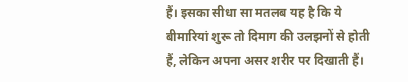हैं। इसका सीधा सा मतलब यह है कि ये बीमारियां शुरू तो दिमाग की उलझनों से होती हैं, लेकिन अपना असर शरीर पर दिखाती हैं।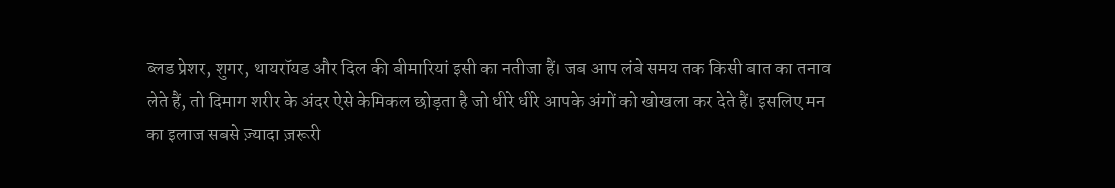ब्लड प्रेशर, शुगर, थायरॉयड और दिल की बीमारियां इसी का नतीजा हैं। जब आप लंबे समय तक किसी बात का तनाव लेते हैं, तो दिमाग शरीर के अंदर ऐसे केमिकल छोड़ता है जो धीरे धीरे आपके अंगों को खोखला कर देते हैं। इसलिए मन का इलाज सबसे ज़्यादा ज़रूरी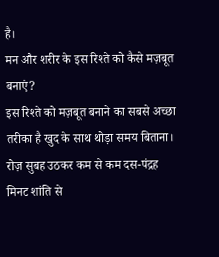है।
मन और शरीर के इस रिश्ते को कैसे मज़बूत बनाएं?
इस रिश्ते को मज़बूत बनाने का सबसे अच्छा तरीका है खुद के साथ थोड़ा समय बिताना। रोज़ सुबह उठकर कम से कम दस-पंद्रह मिनट शांति से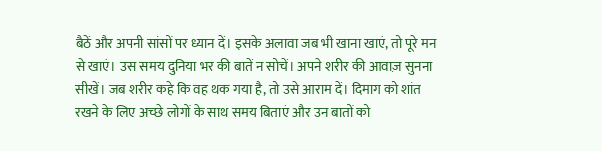बैठें और अपनी सांसों पर ध्यान दें। इसके अलावा जब भी खाना खाएं, तो पूरे मन से खाएं। उस समय दुनिया भर की बातें न सोचें। अपने शरीर की आवाज़ सुनना सीखें। जब शरीर कहे कि वह थक गया है, तो उसे आराम दें। दिमाग को शांत रखने के लिए अच्छे लोगों के साथ समय बिताएं और उन बातों को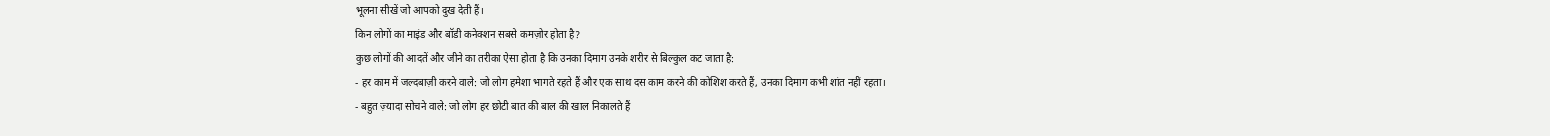भूलना सीखें जो आपको दुख देती हैं।
किन लोगों का माइंड और बॉडी कनेक्शन सबसे कमज़ोर होता है?
कुछ लोगों की आदतें और जीने का तरीका ऐसा होता है कि उनका दिमाग उनके शरीर से बिल्कुल कट जाता है:
- हर काम में जल्दबाज़ी करने वाले: जो लोग हमेशा भागते रहते हैं और एक साथ दस काम करने की कोशिश करते हैं, उनका दिमाग कभी शांत नहीं रहता।
- बहुत ज़्यादा सोचने वाले: जो लोग हर छोटी बात की बाल की खाल निकालते हैं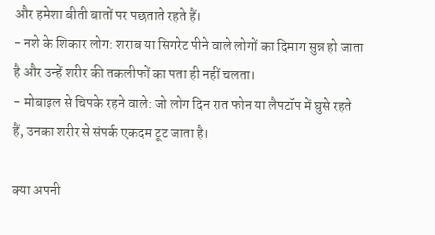और हमेशा बीती बातों पर पछताते रहते हैं।
- नशे के शिकार लोग: शराब या सिगरेट पीने वाले लोगों का दिमाग सुन्न हो जाता है और उन्हें शरीर की तकलीफों का पता ही नहीं चलता।
- मोबाइल से चिपके रहने वाले: जो लोग दिन रात फोन या लैपटॉप में घुसे रहते हैं, उनका शरीर से संपर्क एकदम टूट जाता है।

क्या अपनी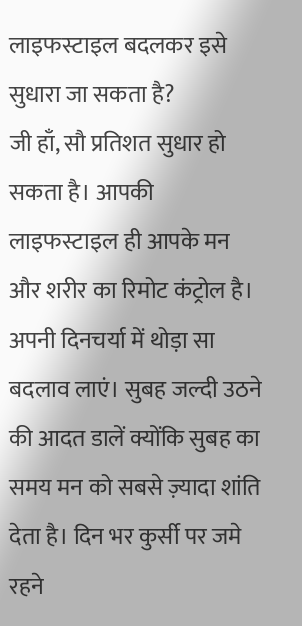लाइफस्टाइल बदलकर इसे सुधारा जा सकता है?
जी हाँ, सौ प्रतिशत सुधार हो सकता है। आपकी लाइफस्टाइल ही आपके मन और शरीर का रिमोट कंट्रोल है। अपनी दिनचर्या में थोड़ा सा बदलाव लाएं। सुबह जल्दी उठने की आदत डालें क्योंकि सुबह का समय मन को सबसे ज़्यादा शांति देता है। दिन भर कुर्सी पर जमे रहने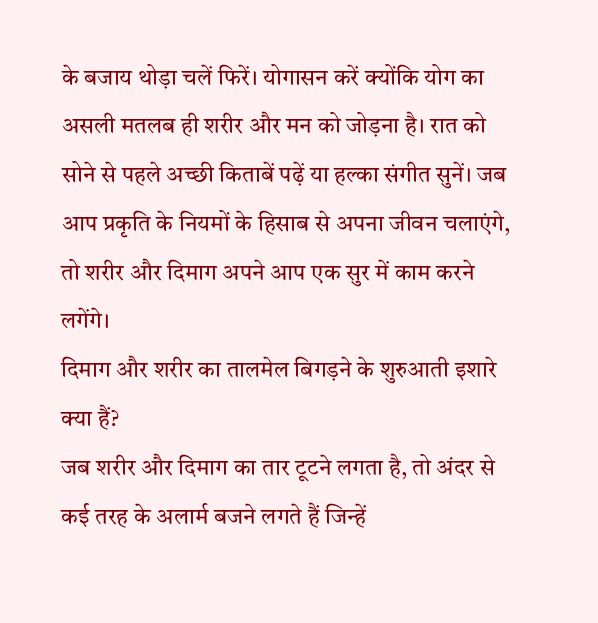के बजाय थोड़ा चलें फिरें। योगासन करें क्योंकि योग का असली मतलब ही शरीर और मन को जोड़ना है। रात को सोने से पहले अच्छी किताबें पढ़ें या हल्का संगीत सुनें। जब आप प्रकृति के नियमों के हिसाब से अपना जीवन चलाएंगे, तो शरीर और दिमाग अपने आप एक सुर में काम करने लगेंगे।
दिमाग और शरीर का तालमेल बिगड़ने के शुरुआती इशारे क्या हैं?
जब शरीर और दिमाग का तार टूटने लगता है, तो अंदर से कई तरह के अलार्म बजने लगते हैं जिन्हें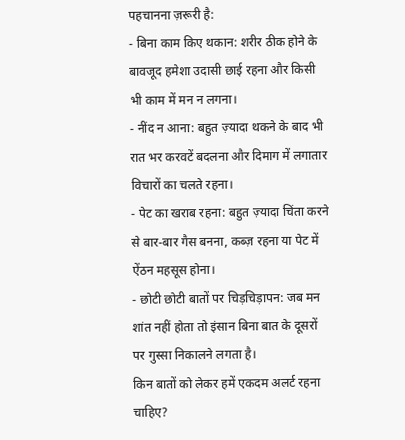पहचानना ज़रूरी है:
- बिना काम किए थकान: शरीर ठीक होने के बावजूद हमेशा उदासी छाई रहना और किसी भी काम में मन न लगना।
- नींद न आना: बहुत ज़्यादा थकने के बाद भी रात भर करवटें बदलना और दिमाग में लगातार विचारों का चलते रहना।
- पेट का खराब रहना: बहुत ज़्यादा चिंता करने से बार-बार गैस बनना, कब्ज़ रहना या पेट में ऐंठन महसूस होना।
- छोटी छोटी बातों पर चिड़चिड़ापन: जब मन शांत नहीं होता तो इंसान बिना बात के दूसरों पर गुस्सा निकालने लगता है।
किन बातों को लेकर हमें एकदम अलर्ट रहना चाहिए?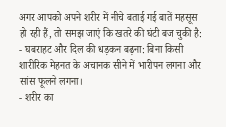अगर आपको अपने शरीर में नीचे बताई गई बातें महसूस हो रही हैं, तो समझ जाएं कि खतरे की घंटी बज चुकी है:
- घबराहट और दिल की धड़कन बढ़ना: बिना किसी शारीरिक मेहनत के अचानक सीने में भारीपन लगना और सांस फूलने लगना।
- शरीर का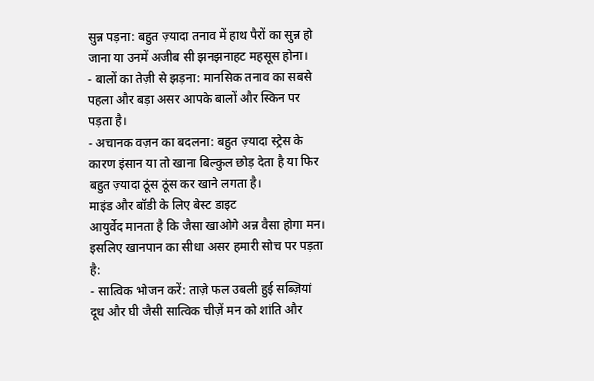सुन्न पड़ना: बहुत ज़्यादा तनाव में हाथ पैरों का सुन्न हो जाना या उनमें अजीब सी झनझनाहट महसूस होना।
- बालों का तेज़ी से झड़ना: मानसिक तनाव का सबसे पहला और बड़ा असर आपके बालों और स्किन पर पड़ता है।
- अचानक वज़न का बदलना: बहुत ज़्यादा स्ट्रेस के कारण इंसान या तो खाना बिल्कुल छोड़ देता है या फिर बहुत ज़्यादा ठूंस ठूंस कर खाने लगता है।
माइंड और बॉडी के लिए बेस्ट डाइट
आयुर्वेद मानता है कि जैसा खाओगे अन्न वैसा होगा मन। इसलिए खानपान का सीधा असर हमारी सोच पर पड़ता है:
- सात्विक भोजन करें: ताज़े फल उबली हुई सब्ज़ियां दूध और घी जैसी सात्विक चीज़ें मन को शांति और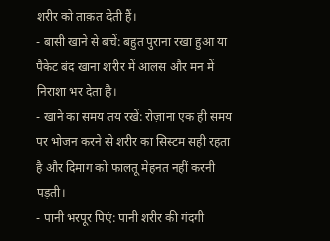शरीर को ताक़त देती हैं।
- बासी खाने से बचें: बहुत पुराना रखा हुआ या पैकेट बंद खाना शरीर में आलस और मन में निराशा भर देता है।
- खाने का समय तय रखें: रोज़ाना एक ही समय पर भोजन करने से शरीर का सिस्टम सही रहता है और दिमाग को फालतू मेहनत नहीं करनी पड़ती।
- पानी भरपूर पिएं: पानी शरीर की गंदगी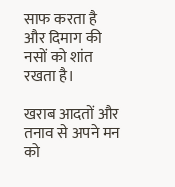साफ करता है और दिमाग की नसों को शांत रखता है।

खराब आदतों और तनाव से अपने मन को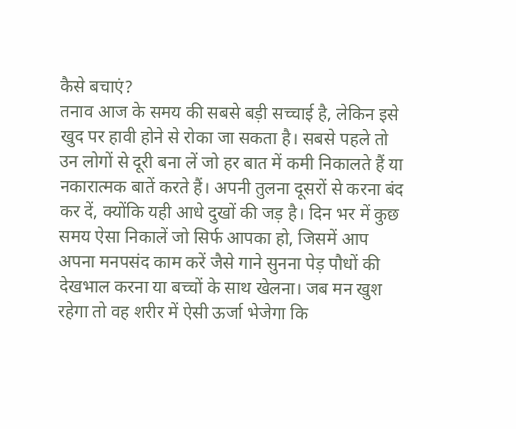कैसे बचाएं?
तनाव आज के समय की सबसे बड़ी सच्चाई है, लेकिन इसे खुद पर हावी होने से रोका जा सकता है। सबसे पहले तो उन लोगों से दूरी बना लें जो हर बात में कमी निकालते हैं या नकारात्मक बातें करते हैं। अपनी तुलना दूसरों से करना बंद कर दें, क्योंकि यही आधे दुखों की जड़ है। दिन भर में कुछ समय ऐसा निकालें जो सिर्फ आपका हो, जिसमें आप अपना मनपसंद काम करें जैसे गाने सुनना पेड़ पौधों की देखभाल करना या बच्चों के साथ खेलना। जब मन खुश रहेगा तो वह शरीर में ऐसी ऊर्जा भेजेगा कि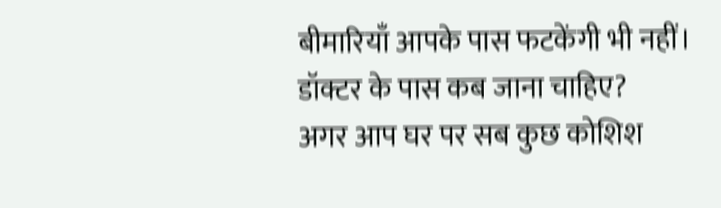बीमारियाँ आपके पास फटकेंगी भी नहीं।
डॉक्टर के पास कब जाना चाहिए?
अगर आप घर पर सब कुछ कोशिश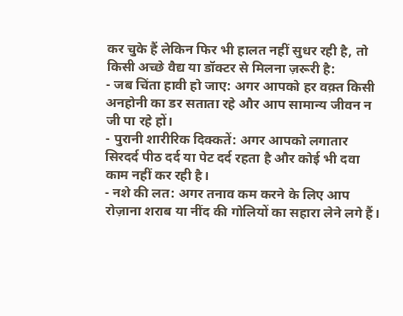कर चुके हैं लेकिन फिर भी हालत नहीं सुधर रही है, तो किसी अच्छे वैद्य या डॉक्टर से मिलना ज़रूरी है:
- जब चिंता हावी हो जाए: अगर आपको हर वक़्त किसी अनहोनी का डर सताता रहे और आप सामान्य जीवन न जी पा रहे हों।
- पुरानी शारीरिक दिक्कतें: अगर आपको लगातार सिरदर्द पीठ दर्द या पेट दर्द रहता है और कोई भी दवा काम नहीं कर रही है।
- नशे की लत: अगर तनाव कम करने के लिए आप रोज़ाना शराब या नींद की गोलियों का सहारा लेने लगे हैं।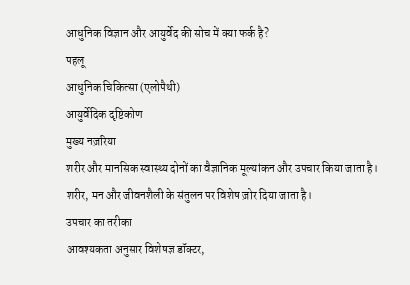आधुनिक विज्ञान और आयुर्वेद की सोच में क्या फर्क है?
पहलू
आधुनिक चिकित्सा (एलोपैथी)
आयुर्वेदिक दृष्टिकोण
मुख्य नज़रिया
शरीर और मानसिक स्वास्थ्य दोनों का वैज्ञानिक मूल्यांकन और उपचार किया जाता है।
शरीर, मन और जीवनशैली के संतुलन पर विशेष ज़ोर दिया जाता है।
उपचार का तरीका
आवश्यकता अनुसार विशेषज्ञ डॉक्टर,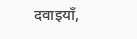दवाइयाँ,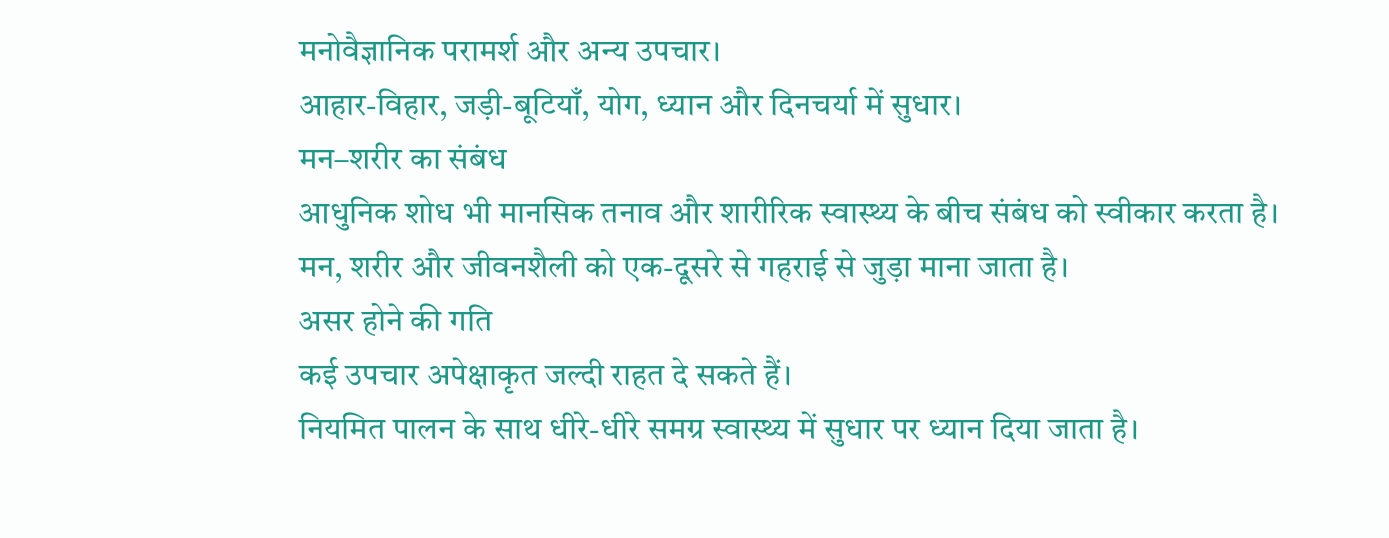मनोवैज्ञानिक परामर्श और अन्य उपचार।
आहार-विहार, जड़ी-बूटियाँ, योग, ध्यान और दिनचर्या में सुधार।
मन–शरीर का संबंध
आधुनिक शोध भी मानसिक तनाव और शारीरिक स्वास्थ्य के बीच संबंध को स्वीकार करता है।
मन, शरीर और जीवनशैली को एक-दूसरे से गहराई से जुड़ा माना जाता है।
असर होने की गति
कई उपचार अपेक्षाकृत जल्दी राहत दे सकते हैं।
नियमित पालन के साथ धीरे-धीरे समग्र स्वास्थ्य में सुधार पर ध्यान दिया जाता है।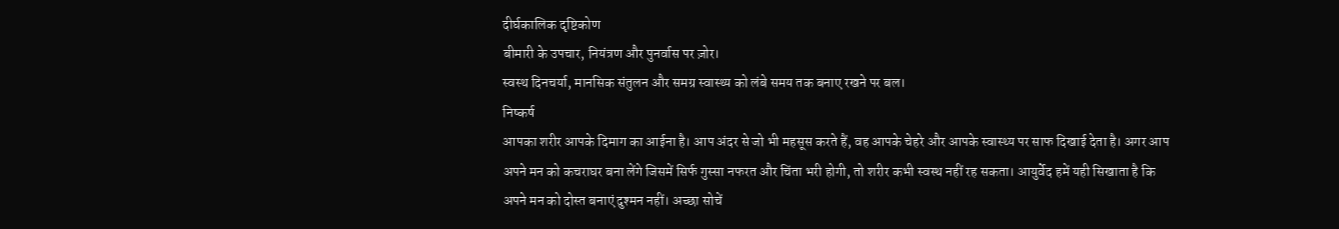दीर्घकालिक दृष्टिकोण
बीमारी के उपचार, नियंत्रण और पुनर्वास पर ज़ोर।
स्वस्थ दिनचर्या, मानसिक संतुलन और समग्र स्वास्थ्य को लंबे समय तक बनाए रखने पर बल।
निष्कर्ष
आपका शरीर आपके दिमाग का आईना है। आप अंदर से जो भी महसूस करते हैं, वह आपके चेहरे और आपके स्वास्थ्य पर साफ दिखाई देता है। अगर आप अपने मन को कचराघर बना लेंगे जिसमें सिर्फ गुस्सा नफरत और चिंता भरी होगी, तो शरीर कभी स्वस्थ नहीं रह सकता। आयुर्वेद हमें यही सिखाता है कि अपने मन को दोस्त बनाएं दुश्मन नहीं। अच्छा सोचें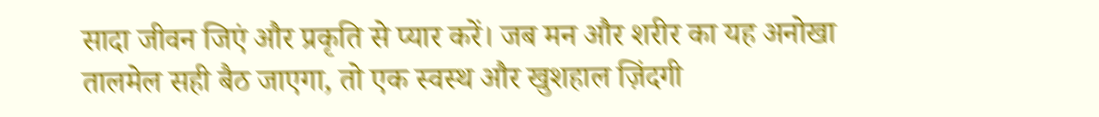सादा जीवन जिएं और प्रकृति से प्यार करें। जब मन और शरीर का यह अनोखा तालमेल सही बैठ जाएगा, तो एक स्वस्थ और खुशहाल ज़िंदगी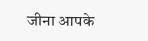जीना आपके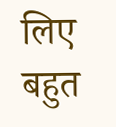लिए बहुत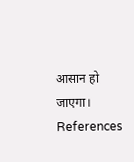आसान हो जाएगा।
References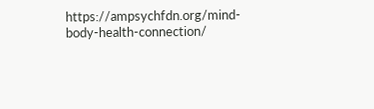https://ampsychfdn.org/mind-body-health-connection/